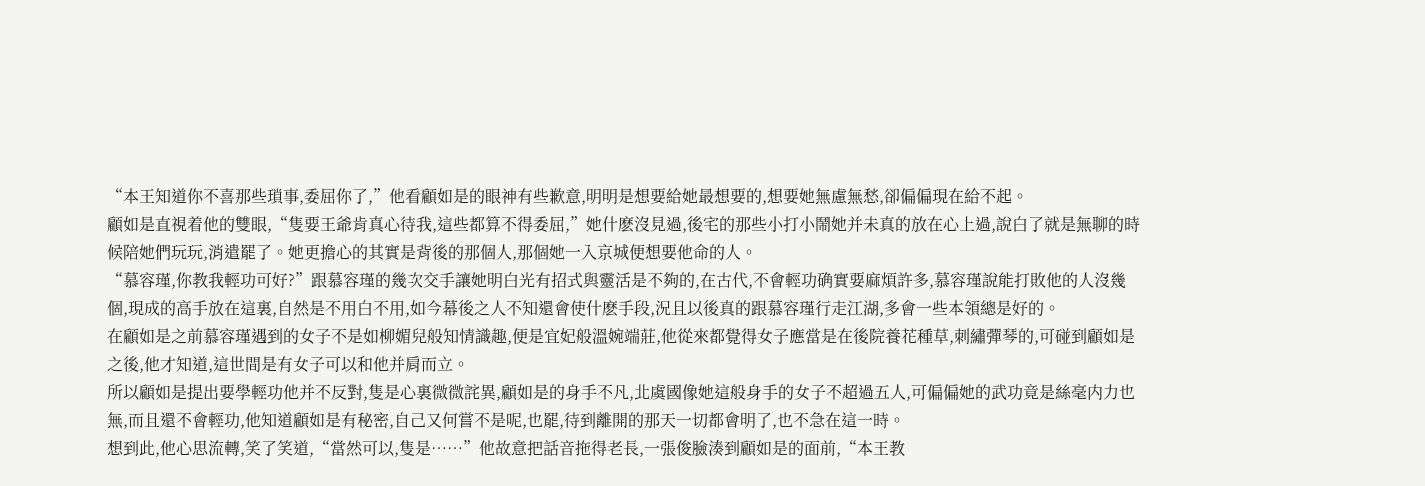“本王知道你不喜那些瑣事,委屈你了,”他看顧如是的眼神有些歉意,明明是想要給她最想要的,想要她無慮無愁,卻偏偏現在給不起。
顧如是直視着他的雙眼,“隻要王爺肯真心待我,這些都算不得委屈,”她什麽沒見過,後宅的那些小打小鬧她并未真的放在心上過,說白了就是無聊的時候陪她們玩玩,消遣罷了。她更擔心的其實是背後的那個人,那個她一入京城便想要他命的人。
“慕容瑾,你教我輕功可好?”跟慕容瑾的幾次交手讓她明白光有招式與靈活是不夠的,在古代,不會輕功确實要麻煩許多,慕容瑾說能打敗他的人沒幾個,現成的高手放在這裏,自然是不用白不用,如今幕後之人不知還會使什麽手段,況且以後真的跟慕容瑾行走江湖,多會一些本領總是好的。
在顧如是之前慕容瑾遇到的女子不是如柳媚兒般知情識趣,便是宜妃般溫婉端莊,他從來都覺得女子應當是在後院養花種草,刺繡彈琴的,可碰到顧如是之後,他才知道,這世間是有女子可以和他并肩而立。
所以顧如是提出要學輕功他并不反對,隻是心裏微微詫異,顧如是的身手不凡,北虞國像她這般身手的女子不超過五人,可偏偏她的武功竟是絲毫内力也無,而且還不會輕功,他知道顧如是有秘密,自己又何嘗不是呢,也罷,待到離開的那天一切都會明了,也不急在這一時。
想到此,他心思流轉,笑了笑道,“當然可以,隻是……”他故意把話音拖得老長,一張俊臉湊到顧如是的面前,“本王教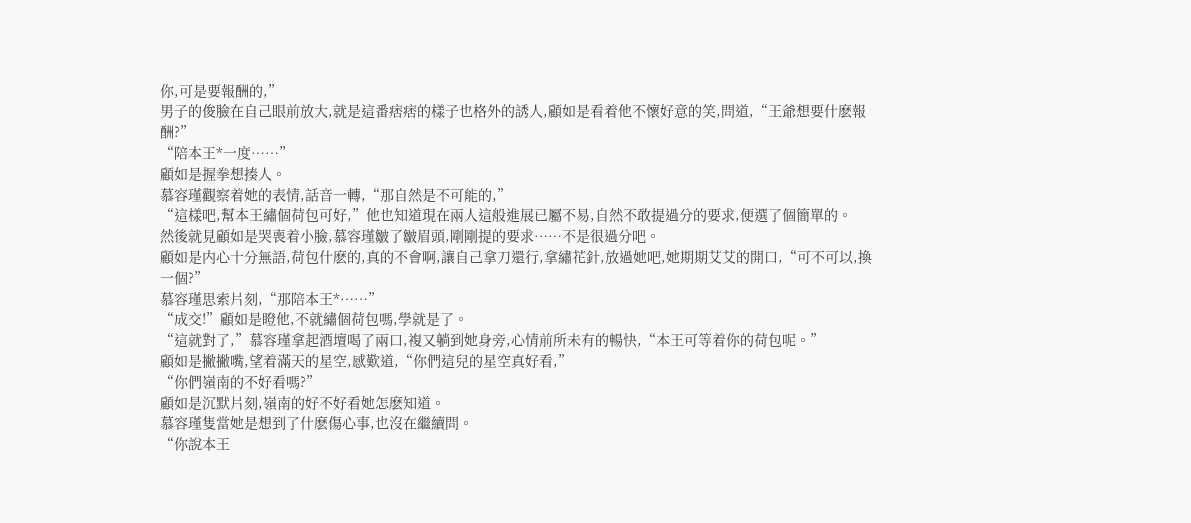你,可是要報酬的,”
男子的俊臉在自己眼前放大,就是這番痞痞的樣子也格外的誘人,顧如是看着他不懷好意的笑,問道,“王爺想要什麽報酬?”
“陪本王*一度……”
顧如是握拳想揍人。
慕容瑾觀察着她的表情,話音一轉,“那自然是不可能的,”
“這樣吧,幫本王繡個荷包可好,”他也知道現在兩人這般進展已屬不易,自然不敢提過分的要求,便選了個簡單的。
然後就見顧如是哭喪着小臉,慕容瑾皺了皺眉頭,剛剛提的要求……不是很過分吧。
顧如是内心十分無語,荷包什麽的,真的不會啊,讓自己拿刀還行,拿繡花針,放過她吧,她期期艾艾的開口,“可不可以,換一個?”
慕容瑾思索片刻,“那陪本王*……”
“成交!”顧如是瞪他,不就繡個荷包嗎,學就是了。
“這就對了,”慕容瑾拿起酒壇喝了兩口,複又躺到她身旁,心情前所未有的暢快,“本王可等着你的荷包呢。”
顧如是撇撇嘴,望着滿天的星空,感歎道,“你們這兒的星空真好看,”
“你們嶺南的不好看嗎?”
顧如是沉默片刻,嶺南的好不好看她怎麽知道。
慕容瑾隻當她是想到了什麽傷心事,也沒在繼續問。
“你說本王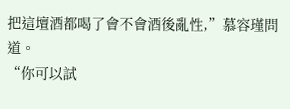把這壇酒都喝了會不會酒後亂性,”慕容瑾問道。
“你可以試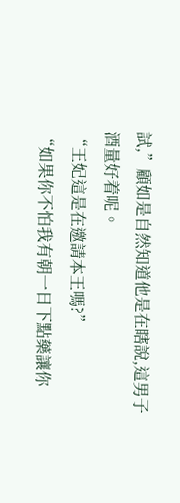試,”顧如是自然知道他是在瞎說,這男子酒量好着呢。
“王妃這是在邀請本王嗎?”
“如果你不怕我有朝一日下點藥讓你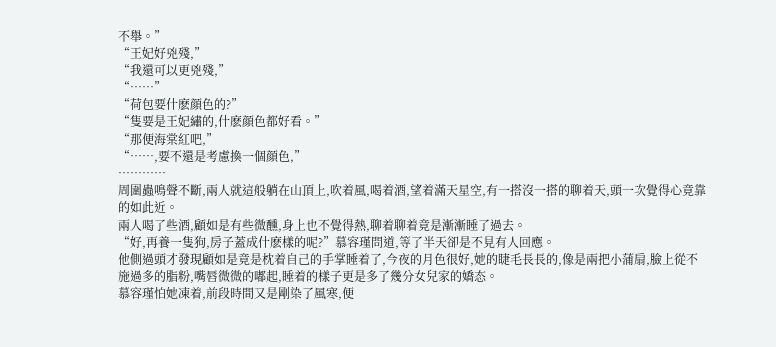不舉。”
“王妃好兇殘,”
“我還可以更兇殘,”
“……”
“荷包要什麽顔色的?”
“隻要是王妃繡的,什麽顔色都好看。”
“那便海棠紅吧,”
“……,要不還是考慮換一個顔色,”
…………
周圍蟲鳴聲不斷,兩人就這般躺在山頂上,吹着風,喝着酒,望着滿天星空,有一搭沒一搭的聊着天,頭一次覺得心竟靠的如此近。
兩人喝了些酒,顧如是有些微醺,身上也不覺得熱,聊着聊着竟是漸漸睡了過去。
“好,再養一隻狗,房子蓋成什麽樣的呢?”慕容瑾問道,等了半天卻是不見有人回應。
他側過頭才發現顧如是竟是枕着自己的手掌睡着了,今夜的月色很好,她的睫毛長長的,像是兩把小蒲扇,臉上從不施過多的脂粉,嘴唇微微的嘟起,睡着的樣子更是多了幾分女兒家的嬌态。
慕容瑾怕她凍着,前段時間又是剛染了風寒,便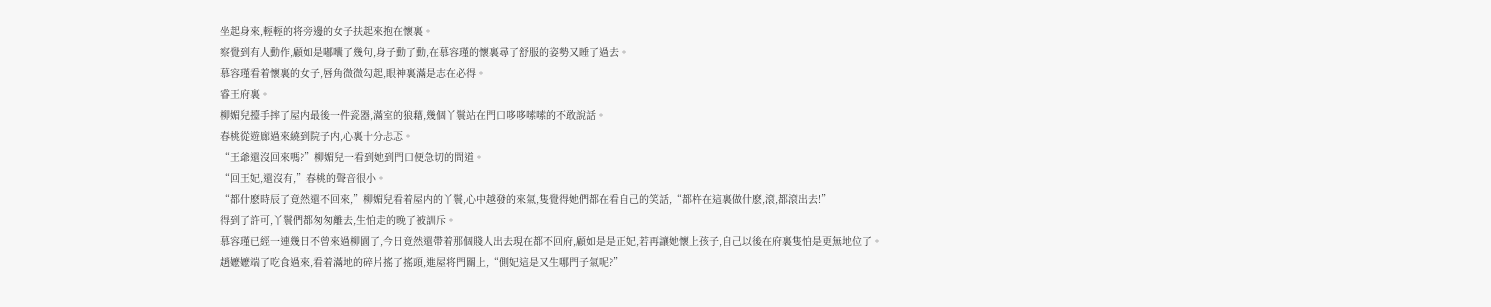坐起身來,輕輕的将旁邊的女子扶起來抱在懷裏。
察覺到有人動作,顧如是嘟囔了幾句,身子動了動,在慕容瑾的懷裏尋了舒服的姿勢又睡了過去。
慕容瑾看着懷裏的女子,唇角微微勾起,眼神裏滿是志在必得。
睿王府裏。
柳媚兒擡手摔了屋内最後一件瓷器,滿室的狼藉,幾個丫鬟站在門口哆哆嗦嗦的不敢說話。
春桃從遊廊過來繞到院子内,心裏十分忐忑。
“王爺還沒回來嗎?”柳媚兒一看到她到門口便急切的問道。
“回王妃,還沒有,”春桃的聲音很小。
“都什麽時辰了竟然還不回來,”柳媚兒看着屋内的丫鬟,心中越發的來氣,隻覺得她們都在看自己的笑話,“都杵在這裏做什麽,滾,都滾出去!”
得到了許可,丫鬟們都匆匆離去,生怕走的晚了被訓斥。
慕容瑾已經一連幾日不曾來過柳園了,今日竟然還帶着那個賤人出去現在都不回府,顧如是是正妃,若再讓她懷上孩子,自己以後在府裏隻怕是更無地位了。
趙嬷嬷端了吃食過來,看着滿地的碎片搖了搖頭,進屋将門關上,“側妃這是又生哪門子氣呢?”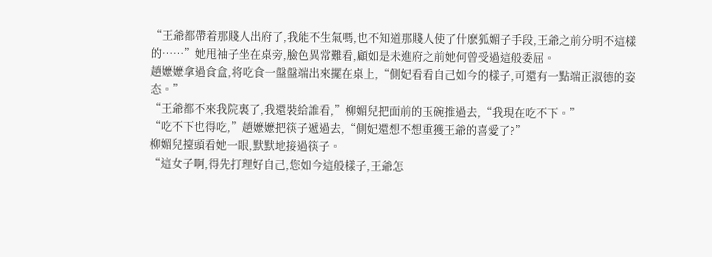“王爺都帶着那賤人出府了,我能不生氣嗎,也不知道那賤人使了什麽狐媚子手段,王爺之前分明不這樣的……”她甩袖子坐在桌旁,臉色異常難看,顧如是未進府之前她何曾受過這般委屈。
趙嬷嬷拿過食盒,将吃食一盤盤端出來擺在桌上,“側妃看看自己如今的樣子,可還有一點端正淑德的姿态。”
“王爺都不來我院裏了,我還裝給誰看,”柳媚兒把面前的玉碗推過去,“我現在吃不下。”
“吃不下也得吃,”趙嬷嬷把筷子遞過去,“側妃還想不想重獲王爺的喜愛了?”
柳媚兒擡頭看她一眼,默默地接過筷子。
“這女子啊,得先打理好自己,您如今這般樣子,王爺怎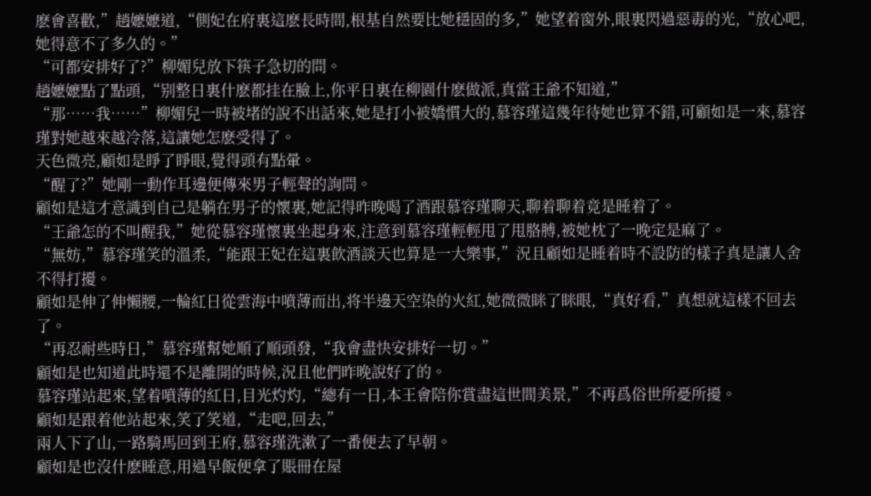麽會喜歡,”趙嬷嬷道,“側妃在府裏這麽長時間,根基自然要比她穩固的多,”她望着窗外,眼裏閃過惡毒的光,“放心吧,她得意不了多久的。”
“可都安排好了?”柳媚兒放下筷子急切的問。
趙嬷嬷點了點頭,“别整日裏什麽都挂在臉上,你平日裏在柳園什麽做派,真當王爺不知道,”
“那……我……”柳媚兒一時被堵的說不出話來,她是打小被嬌慣大的,慕容瑾這幾年待她也算不錯,可顧如是一來,慕容瑾對她越來越冷落,這讓她怎麽受得了。
天色微亮,顧如是睜了睜眼,覺得頭有點暈。
“醒了?”她剛一動作耳邊便傳來男子輕聲的詢問。
顧如是這才意識到自己是躺在男子的懷裏,她記得昨晚喝了酒跟慕容瑾聊天,聊着聊着竟是睡着了。
“王爺怎的不叫醒我,”她從慕容瑾懷裏坐起身來,注意到慕容瑾輕輕甩了甩胳膊,被她枕了一晚定是麻了。
“無妨,”慕容瑾笑的溫柔,“能跟王妃在這裏飲酒談天也算是一大樂事,”況且顧如是睡着時不設防的樣子真是讓人舍不得打擾。
顧如是伸了伸懶腰,一輪紅日從雲海中噴薄而出,将半邊天空染的火紅,她微微眯了眯眼,“真好看,”真想就這樣不回去了。
“再忍耐些時日,”慕容瑾幫她順了順頭發,“我會盡快安排好一切。”
顧如是也知道此時還不是離開的時候,況且他們昨晚說好了的。
慕容瑾站起來,望着噴薄的紅日,目光灼灼,“總有一日,本王會陪你賞盡這世間美景,”不再爲俗世所憂所擾。
顧如是跟着他站起來,笑了笑道,“走吧,回去,”
兩人下了山,一路騎馬回到王府,慕容瑾洗漱了一番便去了早朝。
顧如是也沒什麽睡意,用過早飯便拿了賬冊在屋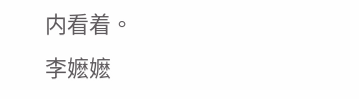内看着。
李嬷嬷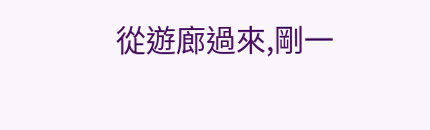從遊廊過來,剛一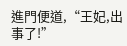進門便道,“王妃,出事了!”